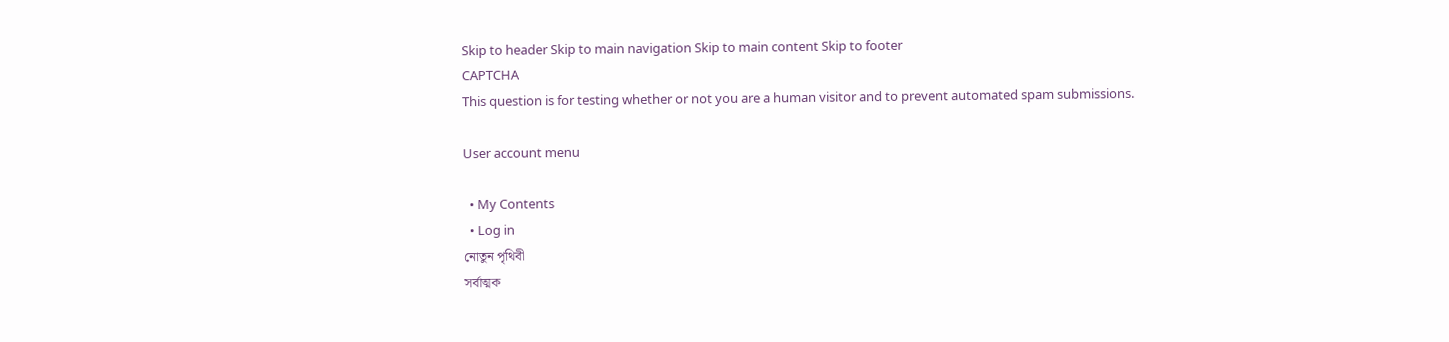Skip to header Skip to main navigation Skip to main content Skip to footer
CAPTCHA
This question is for testing whether or not you are a human visitor and to prevent automated spam submissions.

User account menu

  • My Contents
  • Log in
নোতুন পৃথিবী
সর্বাত্মক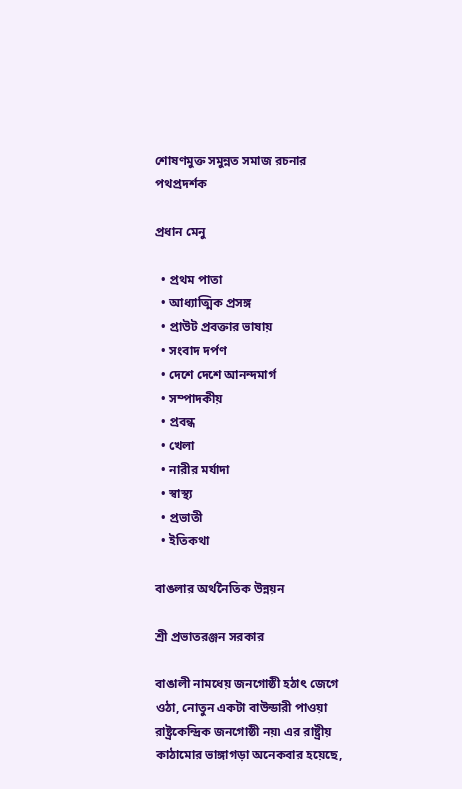শোষণমুক্ত সমুন্নত সমাজ রচনার পথপ্রদর্শক

প্রধান মেনু

  • প্রথম পাতা
  • আধ্যাত্মিক প্রসঙ্গ
  • প্রাউট প্রবক্তার ভাষায়
  • সংবাদ দর্পণ
  • দেশে দেশে আনন্দমার্গ
  • সম্পাদকীয়
  • প্রবন্ধ
  • খেলা
  • নারীর মর্যাদা
  • স্বাস্থ্য
  • প্রভাতী
  • ইতিকথা

বাঙলার অর্থনৈতিক উন্নয়ন

শ্রী প্রভাতরঞ্জন সরকার

বাঙালী নামধেয় জনগোষ্ঠী হঠাৎ জেগে ওঠা, নোতুন একটা বাউন্ডারী পাওয়া রাষ্ট্রকেন্দ্রিক জনগোষ্ঠী নয়৷ এর রাষ্ট্রীয় কাঠামোর ভাঙ্গাগড়া অনেকবার হয়েছে,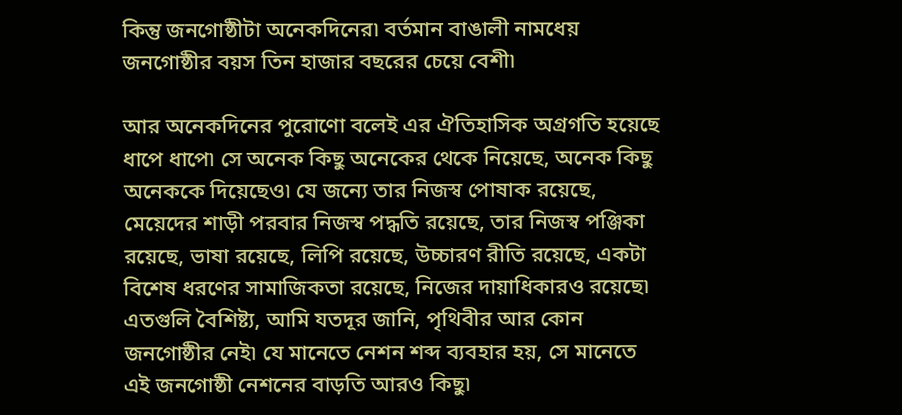কিন্তু জনগোষ্ঠীটা অনেকদিনের৷ বর্তমান বাঙালী নামধেয় জনগোষ্ঠীর বয়স তিন হাজার বছরের চেয়ে বেশী৷

আর অনেকদিনের পুরোণো বলেই এর ঐতিহাসিক অগ্রগতি হয়েছে ধাপে ধাপে৷ সে অনেক কিছু অনেকের থেকে নিয়েছে, অনেক কিছু অনেককে দিয়েছেও৷ যে জন্যে তার নিজস্ব পোষাক রয়েছে, মেয়েদের শাড়ী পরবার নিজস্ব পদ্ধতি রয়েছে, তার নিজস্ব পঞ্জিকা রয়েছে, ভাষা রয়েছে, লিপি রয়েছে, উচ্চারণ রীতি রয়েছে, একটা বিশেষ ধরণের সামাজিকতা রয়েছে, নিজের দায়াধিকারও রয়েছে৷ এতগুলি বৈশিষ্ট্য, আমি যতদূর জানি, পৃথিবীর আর কোন জনগোষ্ঠীর নেই৷ যে মানেতে নেশন শব্দ ব্যবহার হয়, সে মানেতে এই জনগোষ্ঠী নেশনের বাড়তি আরও কিছু৷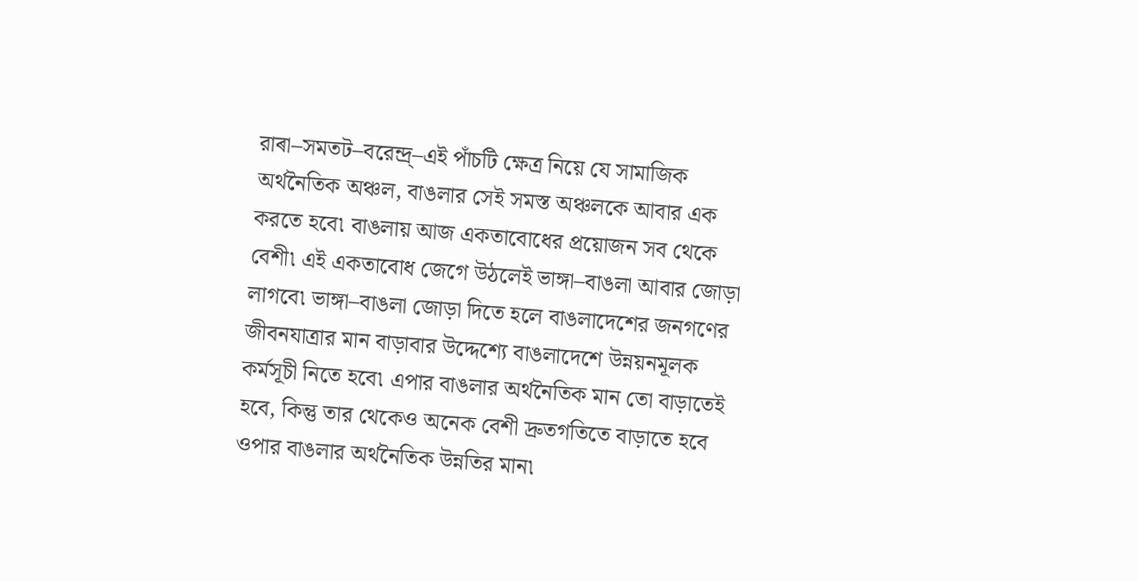রাৰা–সমতট–বরেন্দ্র্–এই পাঁচটি ক্ষেত্র নিয়ে যে সামাজিক অর্থনৈতিক অঞ্চল, বাঙলার সেই সমস্ত অঞ্চলকে আবার এক করতে হবে৷ বাঙলায় আজ একতাবোধের প্রয়োজন সব থেকে বেশী৷ এই একতাবোধ জেগে উঠলেই ভাঙ্গা–বাঙলা আবার জোড়া লাগবে৷ ভাঙ্গা–বাঙলা জোড়া দিতে হলে বাঙলাদেশের জনগণের জীবনযাত্রার মান বাড়াবার উদ্দেশ্যে বাঙলাদেশে উন্নয়নমূলক কর্মসূচী নিতে হবে৷ এপার বাঙলার অর্থনৈতিক মান তো বাড়াতেই হবে, কিন্তু তার থেকেও অনেক বেশী দ্রুতগতিতে বাড়াতে হবে ওপার বাঙলার অর্থনৈতিক উন্নতির মান৷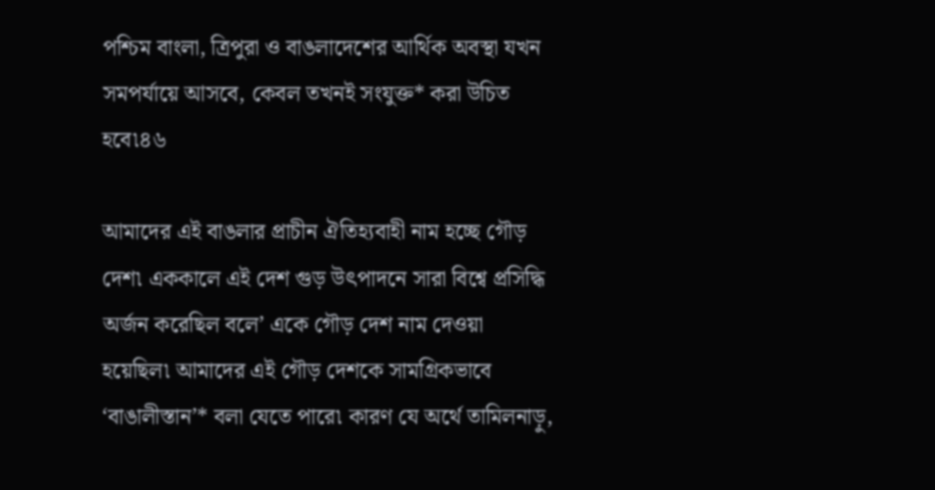পশ্চিম বাংলা, ত্রিপুরা ও বাঙলাদেশের আর্থিক অবস্থা যখন সমপর্যায়ে আসবে, কেবল তখনই সংযুক্ত* করা উচিত হবে৷৪৬

আমাদের এই বাঙলার প্রাচীন ঐতিহ্যবাহী নাম হচ্ছে গৌড় দেশ৷ এককালে এই দেশ গুড় উৎপাদনে সারা বিশ্বে প্রসিদ্ধি অর্জন করেছিল বলে’ একে গৌড় দেশ নাম দেওয়া হয়েছিল৷ আমাদের এই গৌড় দেশকে সামগ্রিকভাবে ‘বাঙালীস্তান’* বলা যেতে পারে৷ কারণ যে অর্থে তামিলনাড়ু,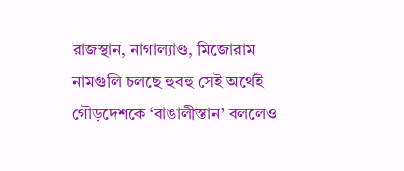রাজস্থান, নাগাল্যাণ্ড, মিজোরাম নামগুলি চলছে হুবহু সেই অর্থেই গৌড়দেশকে ‘বাঙালীস্তান’ বললেও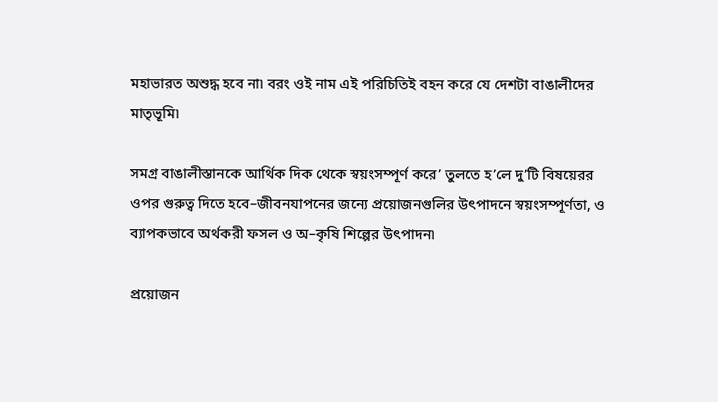মহাভারত অশুদ্ধ হবে না৷ বরং ওই নাম এই পরিচিতিই বহন করে যে দেশটা বাঙালীদের মাতৃভূমি৷

সমগ্র বাঙালীস্তানকে আর্থিক দিক থেকে স্বয়ংসম্পূর্ণ করে’ তুলতে হ’লে দু’টি বিষয়েরর ওপর গুরুত্ব দিতে হবে–জীবনযাপনের জন্যে প্রয়োজনগুলির উৎপাদনে স্বয়ংসম্পূর্ণতা, ও ব্যাপকভাবে অর্থকরী ফসল ও অ–কৃষি শিল্পের উৎপাদন৷

প্রয়োজন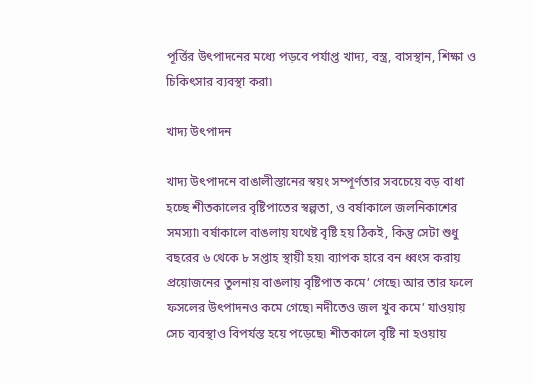পূর্ত্তির উৎপাদনের মধ্যে পড়বে পর্যাপ্ত খাদ্য, বস্ত্র, বাসস্থান, শিক্ষা ও চিকিৎসার ব্যবস্থা করা৷

খাদ্য উৎপাদন

খাদ্য উৎপাদনে বাঙালীস্তানের স্বয়ং সম্পূর্ণতার সবচেয়ে বড় বাধা হচ্ছে শীতকালের বৃষ্টিপাতের স্বল্পতা, ও বর্ষাকালে জলনিকাশের সমস্যা৷ বর্ষাকালে বাঙলায় যথেষ্ট বৃষ্টি হয় ঠিকই, কিন্তু সেটা শুধু বছরের ৬ থেকে ৮ সপ্তাহ স্থায়ী হয়৷ ব্যাপক হারে বন ধ্বংস করায় প্রয়োজনের তুলনায় বাঙলায় বৃষ্টিপাত কমে’ গেছে৷ আর তার ফলে ফসলের উৎপাদনও কমে গেছে৷ নদীতেও জল খুব কমে’ যাওয়ায় সেচ ব্যবস্থাও বিপর্যস্ত হয়ে পড়েছে৷ শীতকালে বৃষ্টি না হওয়ায়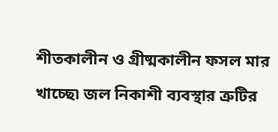শীতকালীন ও গ্রীষ্মকালীন ফসল মার খাচ্ছে৷ জল নিকাশী ব্যবস্থার ত্রুটির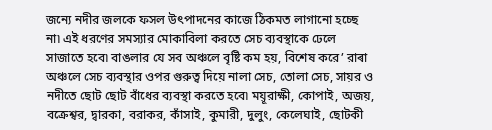জন্যে নদীর জলকে ফসল উৎপাদনের কাজে ঠিকমত লাগানো হচ্ছে না৷ এই ধরণের সমস্যার মোকাবিলা করতে সেচ ব্যবস্থাকে ঢেলে সাজাতে হবে৷ বাঙলার যে সব অঞ্চলে বৃষ্টি কম হয়, বিশেষ করে’ রাৰা অঞ্চলে সেচ ব্যবস্থার ওপর গুরুত্ব দিয়ে নালা সেচ, তোলা সেচ, সায়র ও নদীতে ছোট ছোট বাঁধের ব্যবস্থা করতে হবে৷ ময়ূরাক্ষী, কোপাই, অজয়, বক্রেশ্বর, দ্বারকা, বরাকর, কাঁসাই, কুমারী, দুলুং, কেলেঘাই, ছোটকী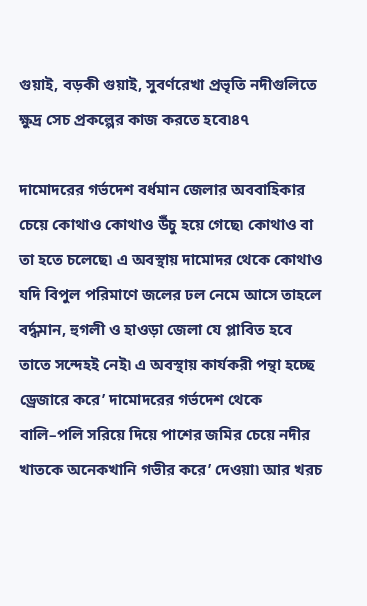গুয়াই, বড়কী গুয়াই, সুবর্ণরেখা প্রভৃতি নদীগুলিতে ক্ষুদ্র সেচ প্রকল্পের কাজ করতে হবে৷৪৭

দামোদরের গর্ভদেশ বর্ধমান জেলার অববাহিকার চেয়ে কোথাও কোথাও উঁচু হয়ে গেছে৷ কোথাও বা তা হতে চলেছে৷ এ অবস্থায় দামোদর থেকে কোথাও যদি বিপুল পরিমাণে জলের ঢল নেমে আসে তাহলে বর্দ্ধমান, হুগলী ও হাওড়া জেলা যে প্লাবিত হবে তাতে সন্দেহই নেই৷ এ অবস্থায় কার্যকরী পন্থা হচ্ছে ড্রেজারে করে’ দামোদরের গর্ভদেশ থেকে বালি–পলি সরিয়ে দিয়ে পাশের জমির চেয়ে নদীর খাতকে অনেকখানি গভীর করে’ দেওয়া৷ আর খরচ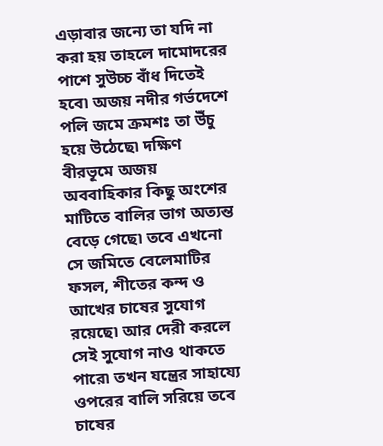এড়াবার জন্যে তা যদি না করা হয় তাহলে দামোদরের পাশে সুউচ্চ বাঁধ দিতেই হবে৷ অজয় নদীর গর্ভদেশে পলি জমে ক্রমশঃ তা উঁচু হয়ে উঠেছে৷ দক্ষিণ বীরভূমে অজয় অববাহিকার কিছু অংশের মাটিতে বালির ভাগ অত্যন্ত বেড়ে গেছে৷ তবে এখনো সে জমিতে বেলেমাটির ফসল, শীতের কন্দ ও আখের চাষের সুযোগ রয়েছে৷ আর দেরী করলে সেই সুযোগ নাও থাকতে পারে৷ তখন যন্ত্রের সাহায্যে ওপরের বালি সরিয়ে তবে চাষের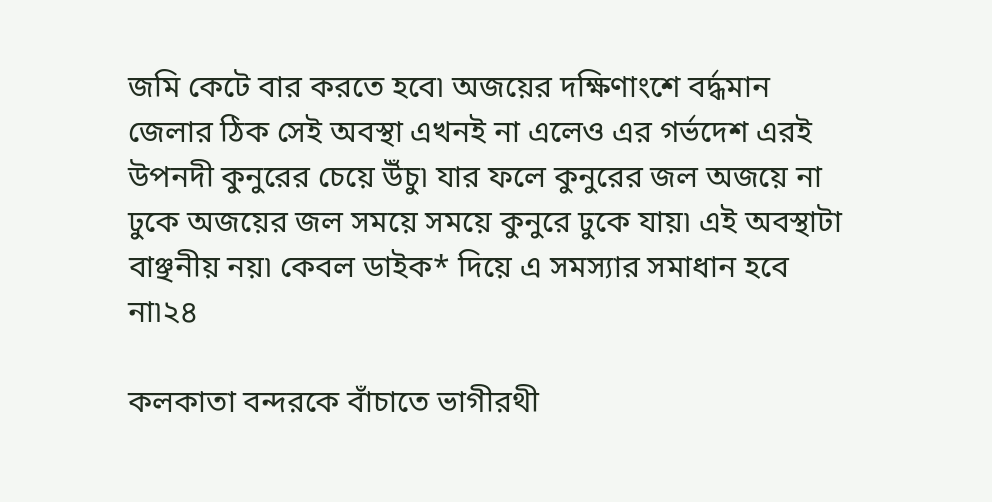জমি কেটে বার করতে হবে৷ অজয়ের দক্ষিণাংশে বর্দ্ধমান জেলার ঠিক সেই অবস্থা এখনই না এলেও এর গর্ভদেশ এরই উপনদী কুনুরের চেয়ে উঁচু৷ যার ফলে কুনুরের জল অজয়ে না ঢুকে অজয়ের জল সময়ে সময়ে কুনুরে ঢুকে যায়৷ এই অবস্থাটা বাঞ্ছনীয় নয়৷ কেবল ডাইক* দিয়ে এ সমস্যার সমাধান হবে না৷২৪

কলকাতা বন্দরকে বাঁচাতে ভাগীরথী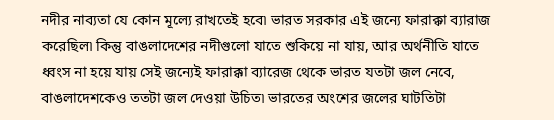নদীর নাব্যতা যে কোন মূল্যে রাখতেই হবে৷ ভারত সরকার এই জন্যে ফারাক্কা ব্যারাজ করেছিল৷ কিন্তু বাঙলাদেশের নদীগুলো যাতে শুকিয়ে না যায়, আর অর্থনীতি যাতে ধ্বংস না হয়ে যায় সেই জন্যেই ফারাক্কা ব্যারেজ থেকে ভারত যতটা জল নেবে, বাঙলাদেশকেও ততটা জল দেওয়া উচিত৷ ভারতের অংশের জলের ঘাটতিটা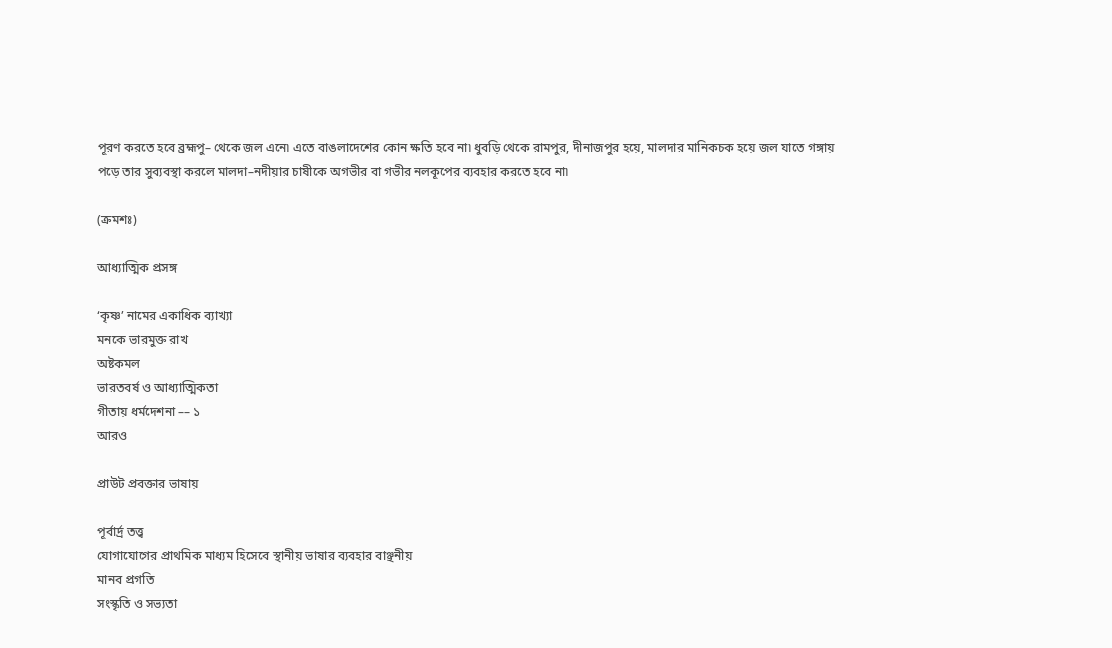পূরণ করতে হবে ব্রহ্মপু– থেকে জল এনে৷ এতে বাঙলাদেশের কোন ক্ষতি হবে না৷ ধুবড়ি থেকে রামপুর, দীনাজপুর হয়ে, মালদার মানিকচক হয়ে জল যাতে গঙ্গায় পড়ে তার সুব্যবস্থা করলে মালদা–নদীয়ার চাষীকে অগভীর বা গভীর নলকূপের ব্যবহার করতে হবে না৷

(ক্রমশঃ)

আধ্যাত্মিক প্রসঙ্গ

‘কৃষ্ণ’ নামের একাধিক ব্যাখ্যা
মনকে ভারমুক্ত রাখ
অষ্টকমল
ভারতবর্ষ ও আধ্যাত্মিকতা
গীতায় ধর্মদেশনা –– ১
আরও

প্রাউট প্রবক্তার ভাষায়

পূর্বার্দ্র তত্ত্ব
যোগাযোগের প্রাথমিক মাধ্যম হিসেবে স্থানীয় ভাষার ব্যবহার বাঞ্ছনীয়
মানব প্রগতি
সংস্কৃতি ও সভ্যতা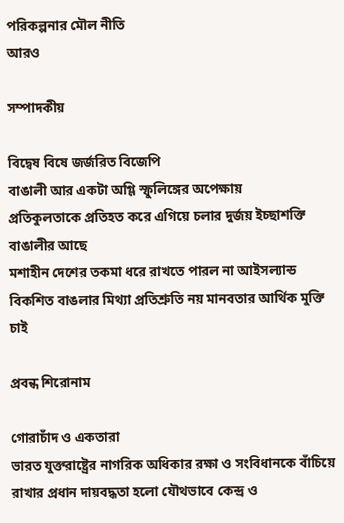পরিকল্পনার মৌল নীতি
আরও

সম্পাদকীয়

বিদ্বেষ বিষে জর্জরিত বিজেপি
বাঙালী আর একটা অগ্ণি স্ফুলিঙ্গের অপেক্ষায়
প্রতিকুলতাকে প্রতিহত করে এগিয়ে চলার দুর্জয় ইচ্ছাশক্তি বাঙালীর আছে
মশাহীন দেশের তকমা ধরে রাখতে পারল না আইসল্যান্ড
বিকশিত বাঙলার মিথ্যা প্রতিশ্রুতি নয় মানবতার আর্থিক মুক্তি চাই

প্রবন্ধ শিরোনাম

গোরাচাঁদ ও একতারা
ভারত যুক্তরাষ্ট্রের নাগরিক অধিকার রক্ষা ও সংবিধানকে বাঁচিয়ে রাখার প্রধান দায়বদ্ধতা হলো যৌথভাবে কেন্দ্র ও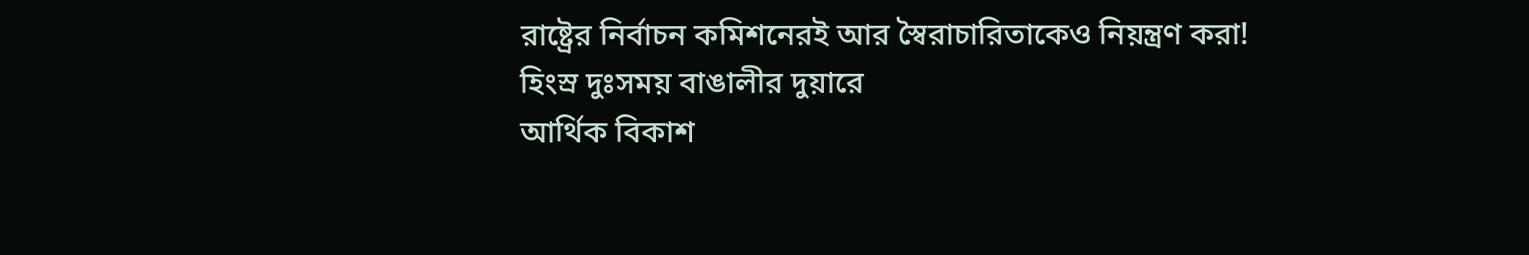রাষ্ট্রের নির্বাচন কমিশনেরই আর স্বৈরাচারিতাকেও নিয়ন্ত্রণ করা!
হিংস্র দুঃসময় বাঙালীর দুয়ারে
আর্থিক বিকাশ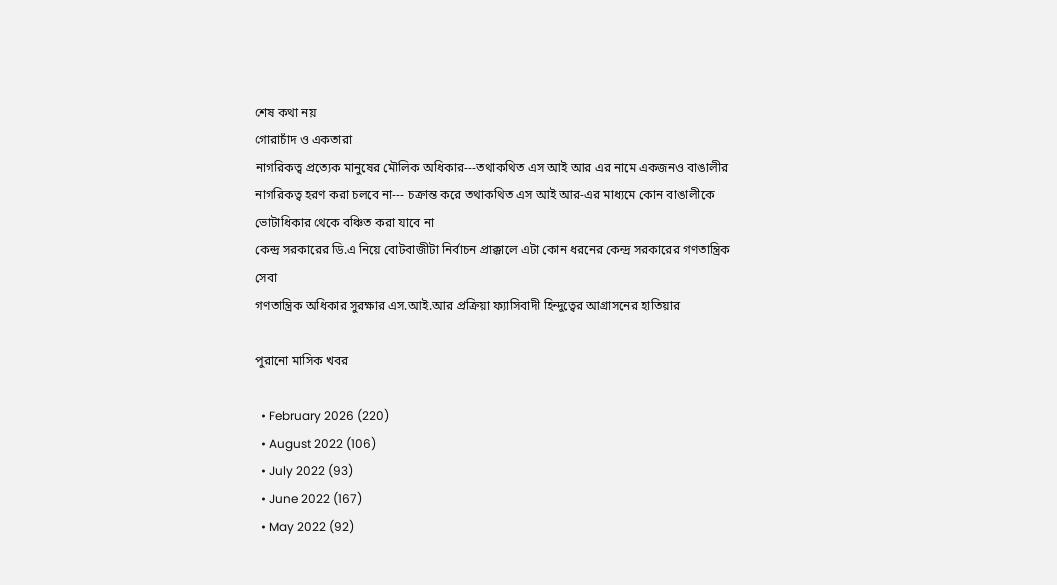শেষ কথা নয়
গোরাচাঁদ ও একতারা
নাগরিকত্ব প্রত্যেক মানুষের মৌলিক অধিকার---তথাকথিত এস আই আর এর নামে একজনও বাঙালীর নাগরিকত্ব হরণ করা চলবে না--- চক্রান্ত করে তথাকথিত এস আই আর-এর মাধ্যমে কোন বাঙালীকে ভোটাধিকার থেকে বঞ্চিত করা যাবে না
কেন্দ্র সরকারের ডি.এ নিয়ে বোটবাজীটা নির্বাচন প্রাক্কালে এটা কোন ধরনের কেন্দ্র সরকারের গণতান্ত্রিক সেবা
গণতান্ত্রিক অধিকার সুরক্ষার এস.আই.আর প্রক্রিয়া ফ্যাসিবাদী হিন্দুত্বের আগ্রাসনের হাতিয়ার

পুরানো মাসিক খবর

  • February 2026 (220)
  • August 2022 (106)
  • July 2022 (93)
  • June 2022 (167)
  • May 2022 (92)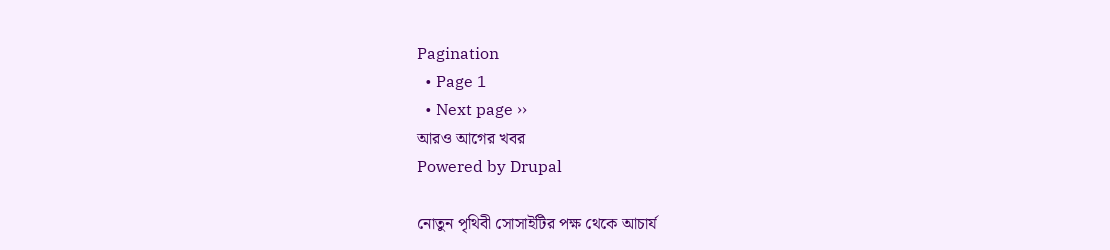Pagination
  • Page 1
  • Next page ››
আরও আগের খবর
Powered by Drupal

নোতুন পৃথিবী সোসাইটির পক্ষ থেকে আচার্য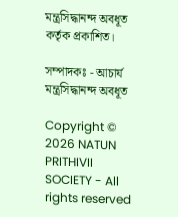মন্ত্রসিদ্ধানন্দ অবধূত কর্তৃক প্রকাশিত।

সম্পাদকঃ - আচার্য মন্ত্রসিদ্ধানন্দ অবধূত

Copyright © 2026 NATUN PRITHIVII SOCIETY - All rights reserved